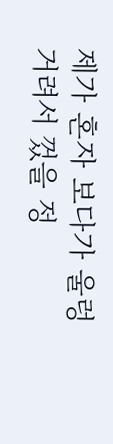제가 혼자 보다가 울렁거려서 껐을 정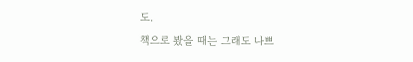도.
책으로 봤을 때는 그래도 나쁘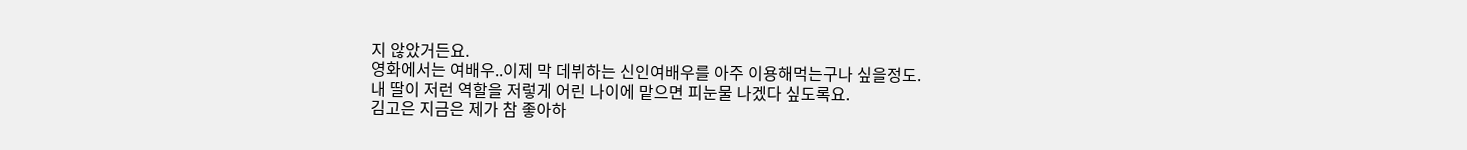지 않았거든요.
영화에서는 여배우..이제 막 데뷔하는 신인여배우를 아주 이용해먹는구나 싶을정도.
내 딸이 저런 역할을 저렇게 어린 나이에 맡으면 피눈물 나겠다 싶도록요.
김고은 지금은 제가 참 좋아하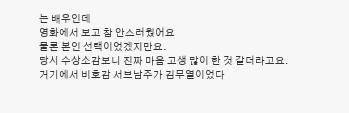는 배우인데
영화에서 보고 참 안스러웠어요
물론 본인 선택이었겠지만요.
당시 수상소감보니 진짜 마음 고생 많이 한 것 같더라고요.
거기에서 비호감 서브남주가 김무열이었다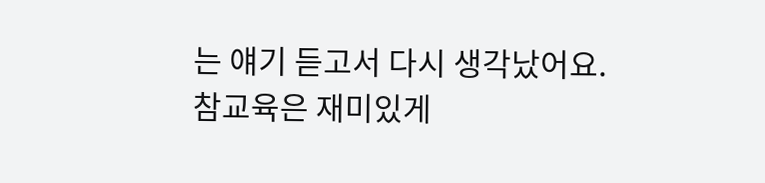는 얘기 듣고서 다시 생각났어요.
참교육은 재미있게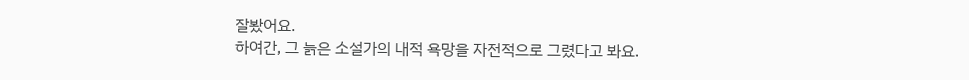잘봤어요.
하여간, 그 늙은 소설가의 내적 욕망을 자전적으로 그렸다고 봐요.